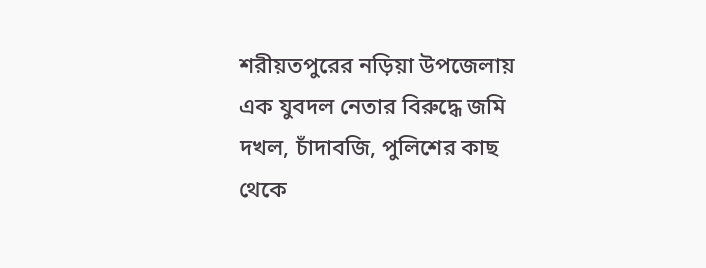শরীয়তপুরের নড়িয়া উপজেলায় এক যুবদল নেতার বিরুদ্ধে জমি দখল, চাঁদাবজি, পুলিশের কাছ থেকে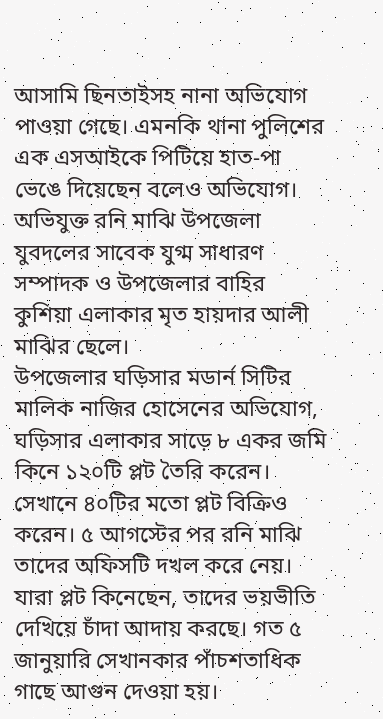আসামি ছিনতাইসহ নানা অভিযোগ পাওয়া গেছে। এমনকি থানা পুলিশের এক এসআইকে পিটিয়ে হাত-পা ভেঙে দিয়েছেন বলেও অভিযোগ।
অভিযুক্ত রনি মাঝি উপজেলা যুবদলের সাবেক যুগ্ম সাধারণ সম্পাদক ও উপজেলার বাহির কুশিয়া এলাকার মৃত হায়দার আলী মাঝির ছেলে।
উপজেলার ঘড়িসার মডার্ন সিটির মালিক নাজির হোসেনের অভিযোগ, ঘড়িসার এলাকার সাড়ে ৮ একর জমি কিনে ১২০টি প্লট তৈরি করেন। সেখানে ৪০টির মতো প্লট বিক্রিও করেন। ৫ আগস্টের পর রনি মাঝি তাদের অফিসটি দখল করে নেয়। যারা প্লট কিনেছেন, তাদের ভয়ভীতি দেখিয়ে চাঁদা আদায় করছে। গত ৫ জানুয়ারি সেখানকার পাঁচশতাধিক গাছে আগুন দেওয়া হয়।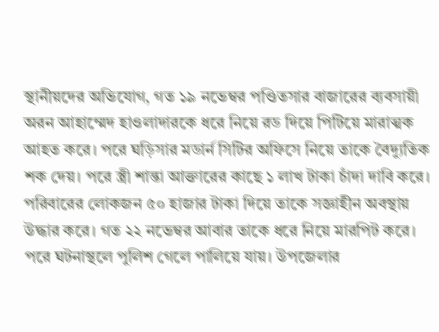স্থানীয়দের অভিযোগ, গত ১৯ নভেম্বর পণ্ডিতসার বাজারের ব্যবসায়ী অরন আহাম্মেদ হাওলাদারকে ধরে নিয়ে রড দিয়ে পিটিয়ে মারাত্মক আহত করে। পরে ঘড়িসার মডার্ন সিটির অফিসে নিয়ে তাকে বৈদ্যুতিক শক দেয়। পরে স্ত্রী শান্তা আক্তারের কাছে ১ লাখ টাকা চাঁদা দাবি করে। পরিবারের লোকজন ৫০ হাজার টাকা দিয়ে তাকে সজ্ঞাহীন অবস্থায় উদ্ধার করে। গত ২২ নভেম্বর আবার তাকে ধরে নিয়ে মারপিট করে। পরে ঘটনাস্থলে পুলিশ গেলে পালিয়ে যায়। উপজেলার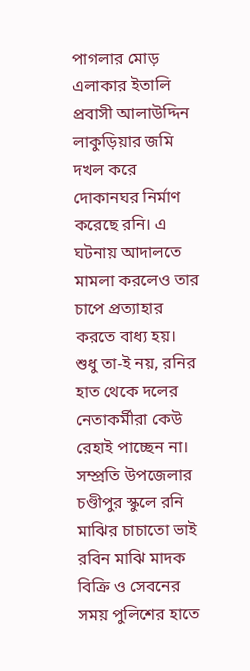পাগলার মোড় এলাকার ইতালি প্রবাসী আলাউদ্দিন লাকুড়িয়ার জমি দখল করে দোকানঘর নির্মাণ করেছে রনি। এ ঘটনায় আদালতে মামলা করলেও তার চাপে প্রত্যাহার করতে বাধ্য হয়। শুধু তা-ই নয়, রনির হাত থেকে দলের নেতাকর্মীরা কেউ রেহাই পাচ্ছেন না।
সম্প্রতি উপজেলার চণ্ডীপুর স্কুলে রনি মাঝির চাচাতো ভাই রবিন মাঝি মাদক বিক্রি ও সেবনের সময় পুলিশের হাতে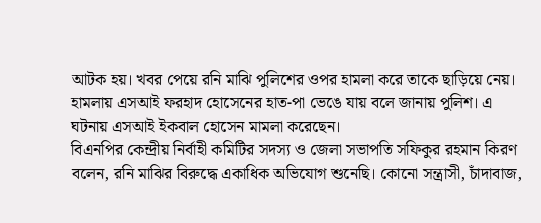আটক হয়। খবর পেয়ে রনি মাঝি পুলিশের ওপর হামলা করে তাকে ছাড়িয়ে নেয়। হামলায় এসআই ফরহাদ হোসেনের হাত-পা ভেঙে যায় বলে জানায় পুলিশ। এ ঘটনায় এসআই ইকবাল হোসেন মামলা করেছেন।
বিএনপির কেন্দ্রীয় নির্বাহী কমিটির সদস্য ও জেলা সভাপতি সফিকুর রহমান কিরণ বলেন, রনি মাঝির বিরুদ্ধে একাধিক অভিযোগ শুনেছি। কোনো সন্ত্রাসী, চাঁদাবাজ,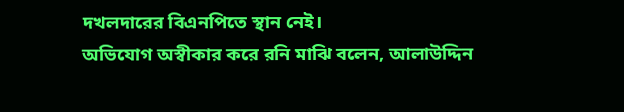দখলদারের বিএনপিতে স্থান নেই।
অভিযোগ অস্বীকার করে রনি মাঝি বলেন, আলাউদ্দিন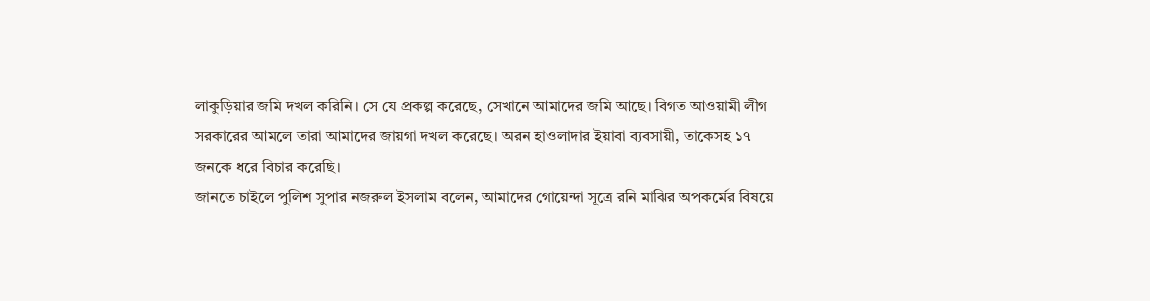লাকুড়িয়ার জমি দখল করিনি। সে যে প্রকল্প করেছে, সেখানে আমাদের জমি আছে। বিগত আওয়ামী লীগ সরকারের আমলে তারা আমাদের জায়গা দখল করেছে। অরন হাওলাদার ইয়াবা ব্যবসায়ী, তাকেসহ ১৭ জনকে ধরে বিচার করেছি।
জানতে চাইলে পুলিশ সুপার নজরুল ইসলাম বলেন, আমাদের গোয়েন্দা সূত্রে রনি মাঝির অপকর্মের বিষয়ে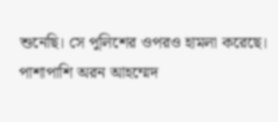শুনেছি। সে পুলিশের ওপরও হামলা করেছে। পাশাপাশি অরন আহম্মেদ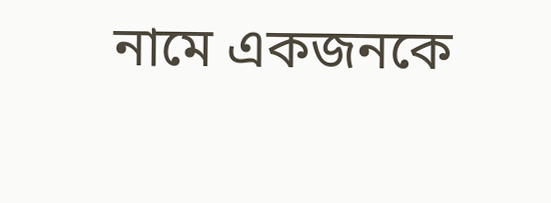নামে একজনকে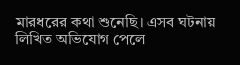মারধরের কথা শুনেছি। এসব ঘটনায় লিখিত অভিযোগ পেলে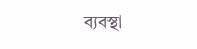ব্যবস্থা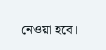নেওয়া হবে।